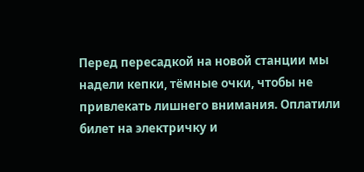Перед пересадкой на новой станции мы надели кепки, тёмные очки, чтобы не привлекать лишнего внимания. Оплатили билет на электричку и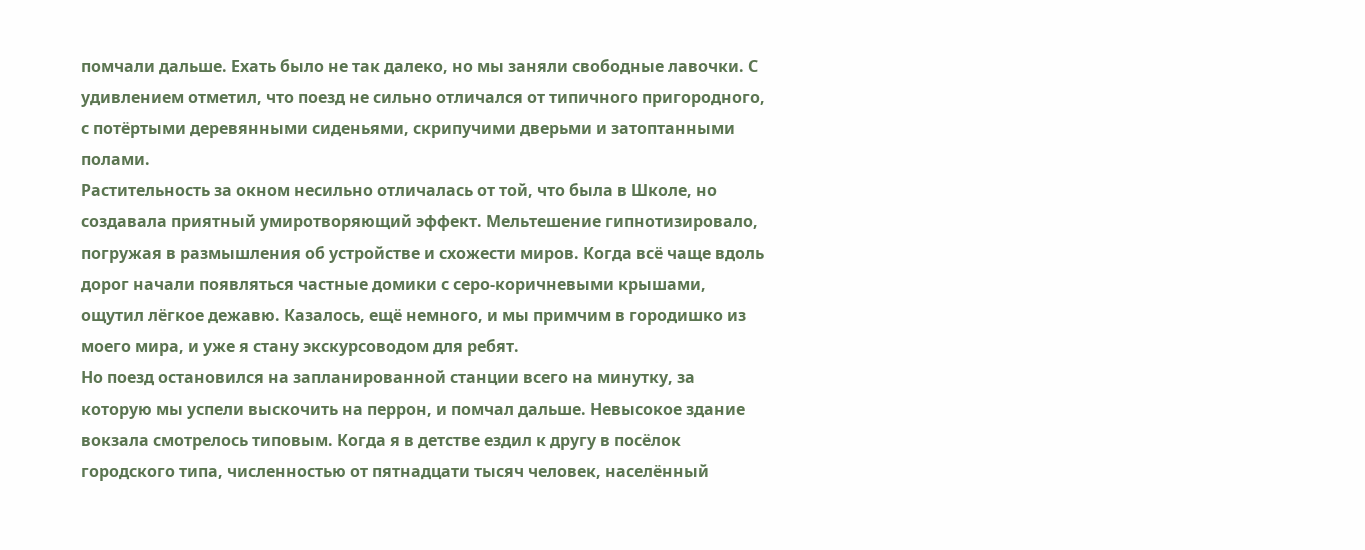помчали дальше. Ехать было не так далеко, но мы заняли свободные лавочки. С удивлением отметил, что поезд не сильно отличался от типичного пригородного, с потёртыми деревянными сиденьями, скрипучими дверьми и затоптанными полами.
Растительность за окном несильно отличалась от той, что была в Школе, но создавала приятный умиротворяющий эффект. Мельтешение гипнотизировало, погружая в размышления об устройстве и схожести миров. Когда всё чаще вдоль дорог начали появляться частные домики с серо-коричневыми крышами, ощутил лёгкое дежавю. Казалось, ещё немного, и мы примчим в городишко из моего мира, и уже я стану экскурсоводом для ребят.
Но поезд остановился на запланированной станции всего на минутку, за которую мы успели выскочить на перрон, и помчал дальше. Невысокое здание вокзала смотрелось типовым. Когда я в детстве ездил к другу в посёлок городского типа, численностью от пятнадцати тысяч человек, населённый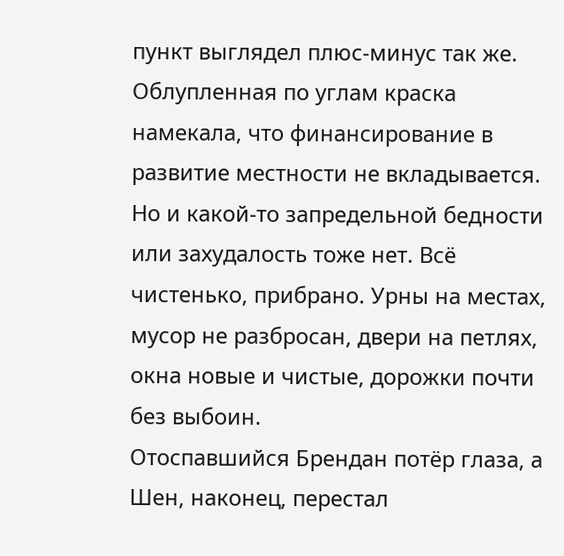пункт выглядел плюс-минус так же.
Облупленная по углам краска намекала, что финансирование в развитие местности не вкладывается. Но и какой-то запредельной бедности или захудалость тоже нет. Всё чистенько, прибрано. Урны на местах, мусор не разбросан, двери на петлях, окна новые и чистые, дорожки почти без выбоин.
Отоспавшийся Брендан потёр глаза, а Шен, наконец, перестал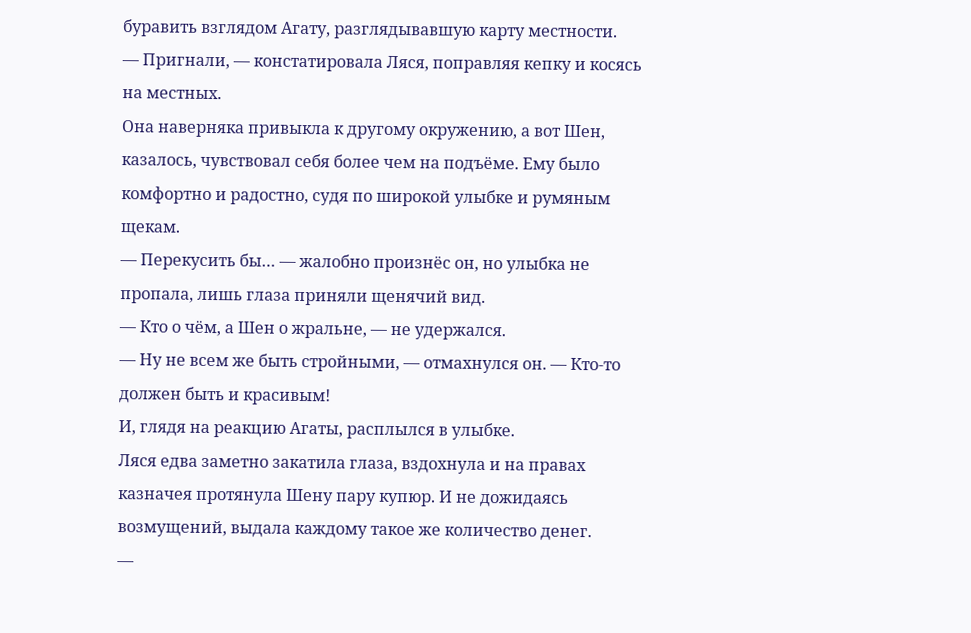буравить взглядом Агату, разглядывавшую карту местности.
— Пригнали, — констатировала Ляся, поправляя кепку и косясь на местных.
Она наверняка привыкла к другому окружению, а вот Шен, казалось, чувствовал себя более чем на подъёме. Ему было комфортно и радостно, судя по широкой улыбке и румяным щекам.
— Перекусить бы… — жалобно произнёс он, но улыбка не пропала, лишь глаза приняли щенячий вид.
— Кто о чём, а Шен о жральне, — не удержался.
— Ну не всем же быть стройными, — отмахнулся он. — Кто-то должен быть и красивым!
И, глядя на реакцию Агаты, расплылся в улыбке.
Ляся едва заметно закатила глаза, вздохнула и на правах казначея протянула Шену пару купюр. И не дожидаясь возмущений, выдала каждому такое же количество денег.
—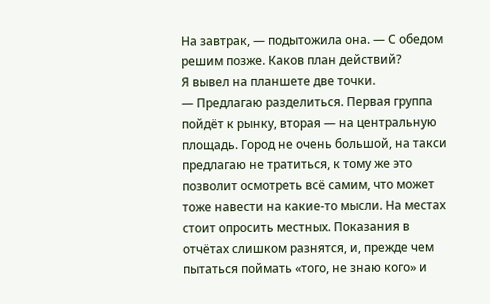На завтрак, — подытожила она. — С обедом решим позже. Каков план действий?
Я вывел на планшете две точки.
— Предлагаю разделиться. Первая группа пойдёт к рынку, вторая — на центральную площадь. Город не очень большой, на такси предлагаю не тратиться, к тому же это позволит осмотреть всё самим, что может тоже навести на какие-то мысли. На местах стоит опросить местных. Показания в отчётах слишком разнятся, и, прежде чем пытаться поймать «того, не знаю кого» и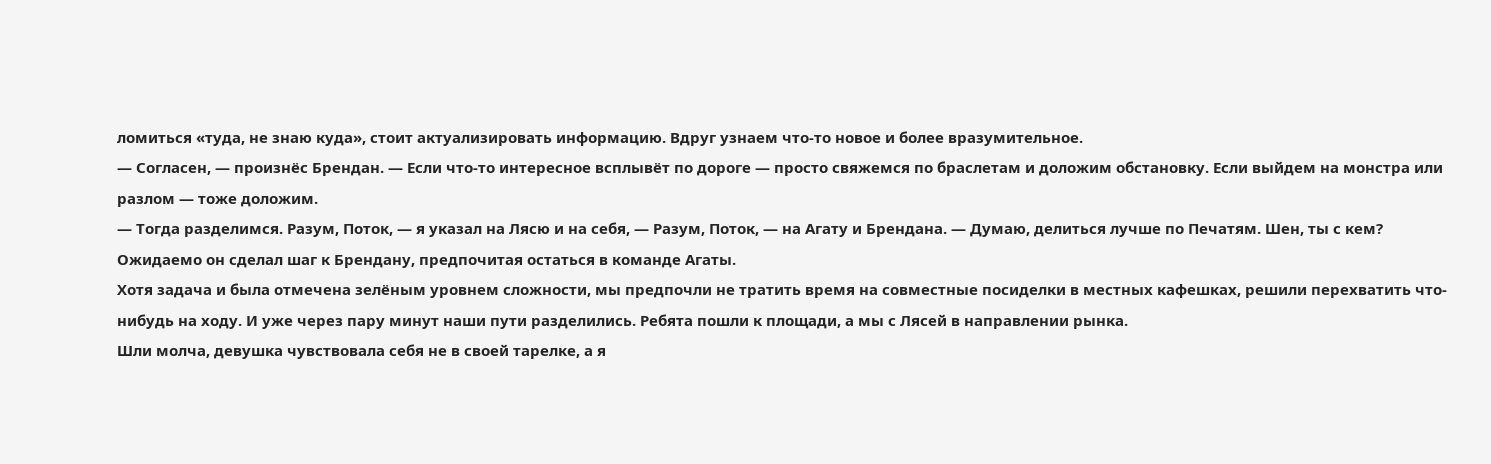ломиться «туда, не знаю куда», стоит актуализировать информацию. Вдруг узнаем что-то новое и более вразумительное.
— Согласен, — произнёс Брендан. — Если что-то интересное всплывёт по дороге — просто свяжемся по браслетам и доложим обстановку. Если выйдем на монстра или разлом — тоже доложим.
— Тогда разделимся. Разум, Поток, — я указал на Лясю и на себя, — Разум, Поток, — на Агату и Брендана. — Думаю, делиться лучше по Печатям. Шен, ты с кем?
Ожидаемо он сделал шаг к Брендану, предпочитая остаться в команде Агаты.
Хотя задача и была отмечена зелёным уровнем сложности, мы предпочли не тратить время на совместные посиделки в местных кафешках, решили перехватить что-нибудь на ходу. И уже через пару минут наши пути разделились. Ребята пошли к площади, а мы с Лясей в направлении рынка.
Шли молча, девушка чувствовала себя не в своей тарелке, а я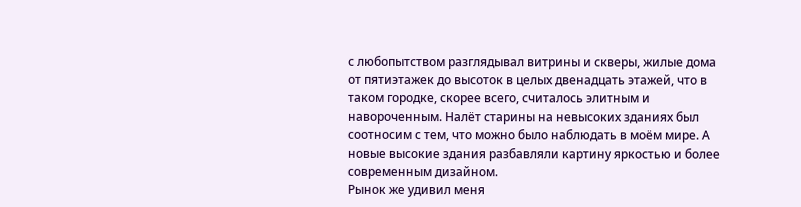с любопытством разглядывал витрины и скверы, жилые дома от пятиэтажек до высоток в целых двенадцать этажей, что в таком городке, скорее всего, считалось элитным и навороченным. Налёт старины на невысоких зданиях был соотносим с тем, что можно было наблюдать в моём мире. А новые высокие здания разбавляли картину яркостью и более современным дизайном.
Рынок же удивил меня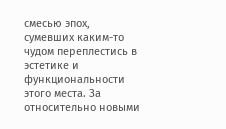смесью эпох, сумевших каким-то чудом переплестись в эстетике и функциональности этого места. За относительно новыми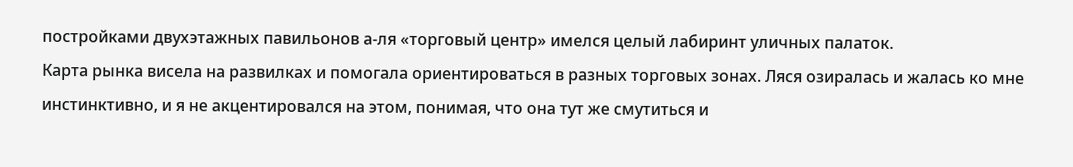постройками двухэтажных павильонов а-ля «торговый центр» имелся целый лабиринт уличных палаток.
Карта рынка висела на развилках и помогала ориентироваться в разных торговых зонах. Ляся озиралась и жалась ко мне инстинктивно, и я не акцентировался на этом, понимая, что она тут же смутиться и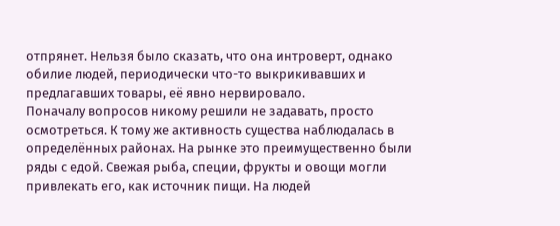отпрянет. Нельзя было сказать, что она интроверт, однако обилие людей, периодически что-то выкрикивавших и предлагавших товары, её явно нервировало.
Поначалу вопросов никому решили не задавать, просто осмотреться. К тому же активность существа наблюдалась в определённых районах. На рынке это преимущественно были ряды с едой. Свежая рыба, специи, фрукты и овощи могли привлекать его, как источник пищи. На людей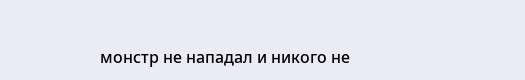монстр не нападал и никого не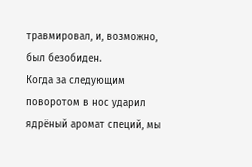травмировал, и, возможно, был безобиден.
Когда за следующим поворотом в нос ударил ядрёный аромат специй, мы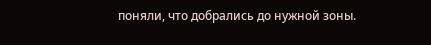поняли, что добрались до нужной зоны.